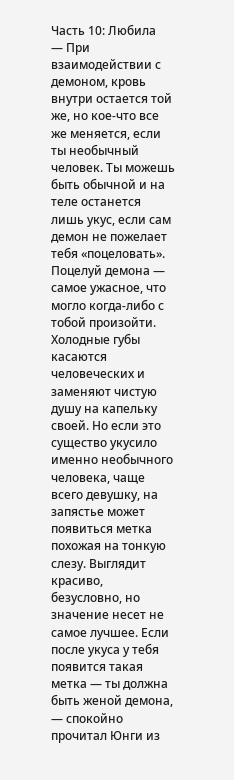Часть 10: Любила
— При взаимодействии с демоном, кровь внутри остается той же, но кое-что все же меняется, если ты необычный человек. Ты можешь быть обычной и на теле останется лишь укус, если сам демон не пожелает тебя «поцеловать». Поцелуй демона — самое ужасное, что могло когда-либо с тобой произойти. Холодные губы касаются человеческих и заменяют чистую душу на капельку своей. Но если это существо укусило именно необычного человека, чаще всего девушку, на запястье может появиться метка похожая на тонкую слезу. Выглядит красиво, безусловно, но значение несет не самое лучшее. Если после укуса у тебя появится такая метка — ты должна быть женой демона, — спокойно прочитал Юнги из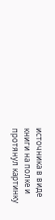источника в виде книги на полке и протянул картинку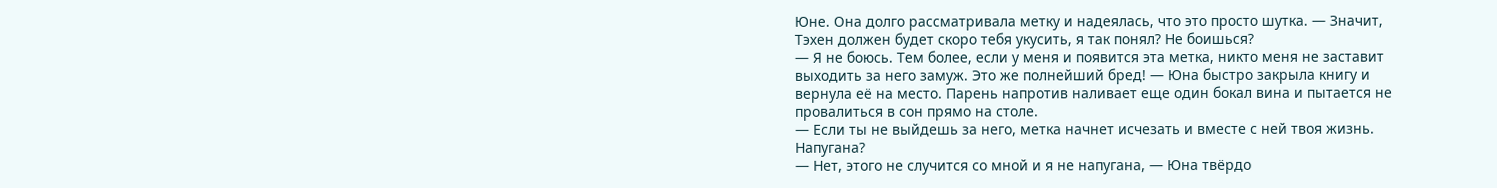Юне. Она долго рассматривала метку и надеялась, что это просто шутка. — Значит, Тэхен должен будет скоро тебя укусить, я так понял? Не боишься?
— Я не боюсь. Тем более, если у меня и появится эта метка, никто меня не заставит выходить за него замуж. Это же полнейший бред! — Юна быстро закрыла книгу и вернула её на место. Парень напротив наливает еще один бокал вина и пытается не провалиться в сон прямо на столе.
— Если ты не выйдешь за него, метка начнет исчезать и вместе с ней твоя жизнь. Напугана?
— Нет, этого не случится со мной и я не напугана, — Юна твёрдо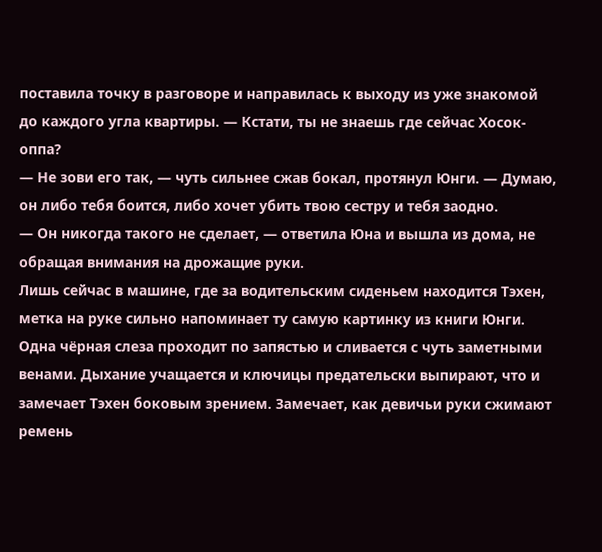поставила точку в разговоре и направилась к выходу из уже знакомой до каждого угла квартиры. — Кстати, ты не знаешь где сейчас Хосок-оппа?
— Не зови его так, — чуть сильнее сжав бокал, протянул Юнги. — Думаю, он либо тебя боится, либо хочет убить твою сестру и тебя заодно.
— Он никогда такого не сделает, — ответила Юна и вышла из дома, не обращая внимания на дрожащие руки.
Лишь сейчас в машине, где за водительским сиденьем находится Тэхен, метка на руке сильно напоминает ту самую картинку из книги Юнги. Одна чёрная слеза проходит по запястью и сливается с чуть заметными венами. Дыхание учащается и ключицы предательски выпирают, что и замечает Тэхен боковым зрением. Замечает, как девичьи руки сжимают ремень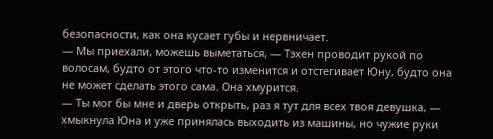безопасности, как она кусает губы и нервничает.
— Мы приехали, можешь выметаться, — Тэхен проводит рукой по волосам, будто от этого что-то изменится и отстегивает Юну, будто она не может сделать этого сама. Она хмурится.
— Ты мог бы мне и дверь открыть, раз я тут для всех твоя девушка, — хмыкнула Юна и уже принялась выходить из машины, но чужие руки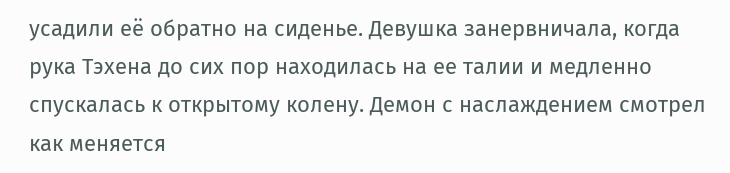усадили её обратно на сиденье. Девушка занервничала, когда рука Тэхена до сих пор находилась на ее талии и медленно спускалась к открытому колену. Демон с наслаждением смотрел как меняется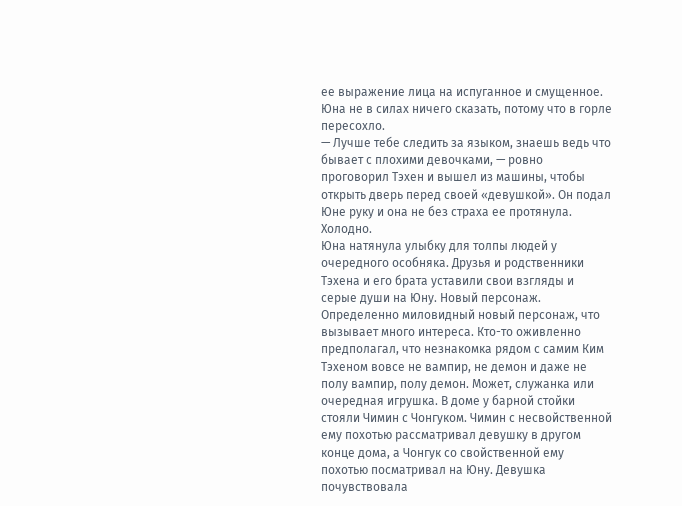ее выражение лица на испуганное и смущенное. Юна не в силах ничего сказать, потому что в горле пересохло.
— Лучше тебе следить за языком, знаешь ведь что бывает с плохими девочками, — ровно проговорил Тэхен и вышел из машины, чтобы открыть дверь перед своей «девушкой». Он подал Юне руку и она не без страха ее протянула. Холодно.
Юна натянула улыбку для толпы людей у очередного особняка. Друзья и родственники Тэхена и его брата уставили свои взгляды и серые души на Юну. Новый персонаж. Определенно миловидный новый персонаж, что вызывает много интереса. Кто-то оживленно предполагал, что незнакомка рядом с самим Ким Тэхеном вовсе не вампир, не демон и даже не полу вампир, полу демон. Может, служанка или очередная игрушка. В доме у барной стойки стояли Чимин с Чонгуком. Чимин с несвойственной ему похотью рассматривал девушку в другом конце дома, а Чонгук со свойственной ему похотью посматривал на Юну. Девушка почувствовала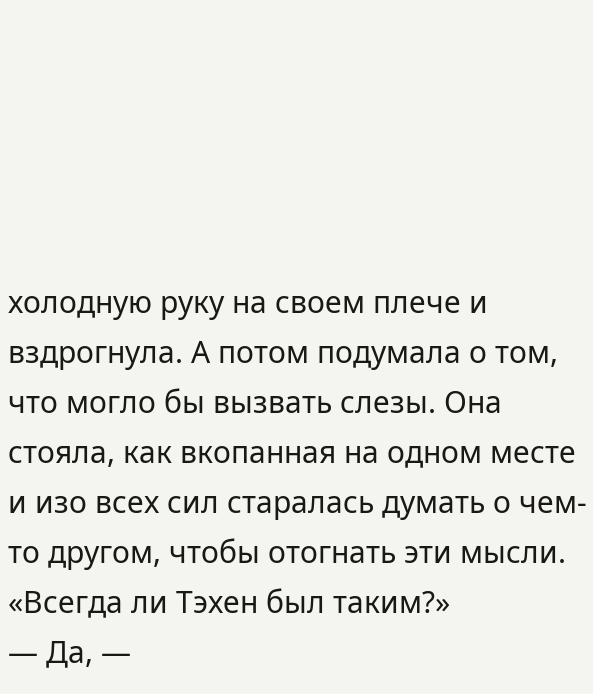холодную руку на своем плече и вздрогнула. А потом подумала о том, что могло бы вызвать слезы. Она стояла, как вкопанная на одном месте и изо всех сил старалась думать о чем-то другом, чтобы отогнать эти мысли.
«Всегда ли Тэхен был таким?»
— Да, —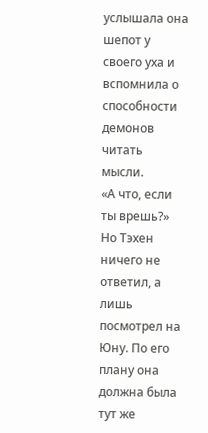услышала она шепот у своего уха и вспомнила о способности демонов читать мысли.
«А что, если ты врешь?»
Но Тэхен ничего не ответил, а лишь посмотрел на Юну. По его плану она должна была тут же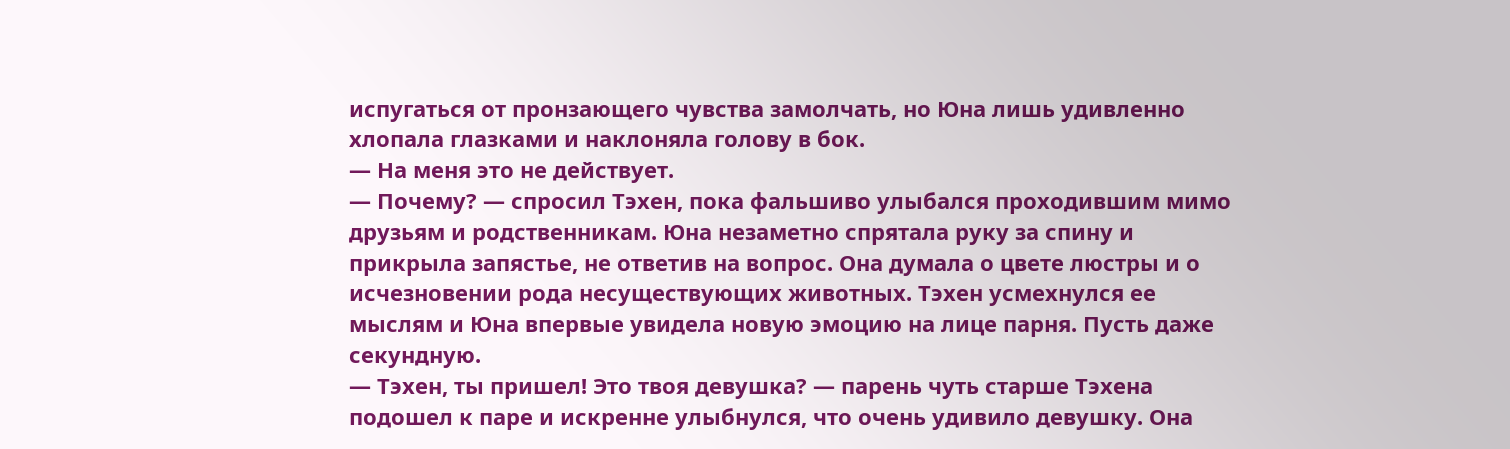испугаться от пронзающего чувства замолчать, но Юна лишь удивленно хлопала глазками и наклоняла голову в бок.
— На меня это не действует.
— Почему? — спросил Тэхен, пока фальшиво улыбался проходившим мимо друзьям и родственникам. Юна незаметно спрятала руку за спину и прикрыла запястье, не ответив на вопрос. Она думала о цвете люстры и о исчезновении рода несуществующих животных. Тэхен усмехнулся ее мыслям и Юна впервые увидела новую эмоцию на лице парня. Пусть даже секундную.
— Тэхен, ты пришел! Это твоя девушка? — парень чуть старше Тэхена подошел к паре и искренне улыбнулся, что очень удивило девушку. Она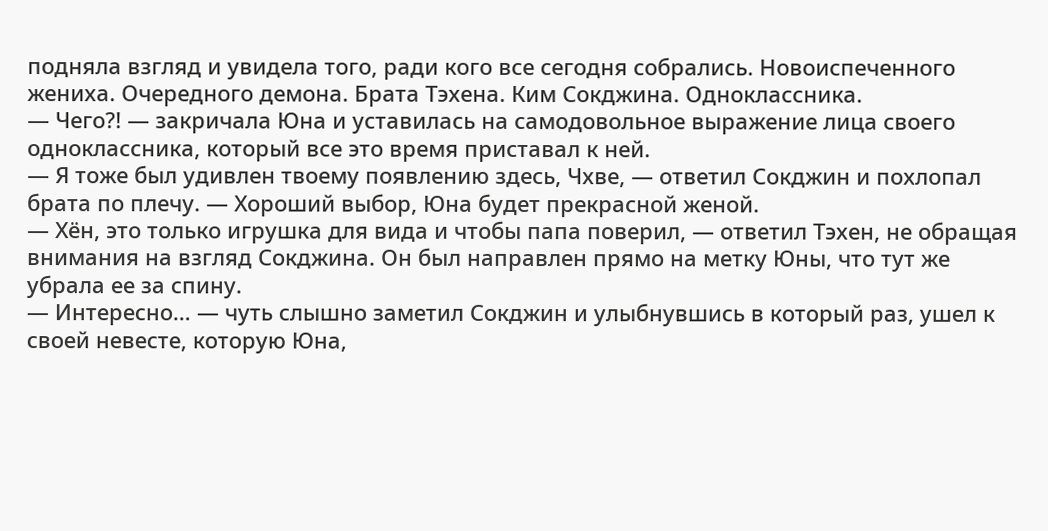подняла взгляд и увидела того, ради кого все сегодня собрались. Новоиспеченного жениха. Очередного демона. Брата Тэхена. Ким Сокджина. Одноклассника.
— Чего?! — закричала Юна и уставилась на самодовольное выражение лица своего одноклассника, который все это время приставал к ней.
— Я тоже был удивлен твоему появлению здесь, Чхве, — ответил Сокджин и похлопал брата по плечу. — Хороший выбор, Юна будет прекрасной женой.
— Хён, это только игрушка для вида и чтобы папа поверил, — ответил Тэхен, не обращая внимания на взгляд Сокджина. Он был направлен прямо на метку Юны, что тут же убрала ее за спину.
— Интересно… — чуть слышно заметил Сокджин и улыбнувшись в который раз, ушел к своей невесте, которую Юна,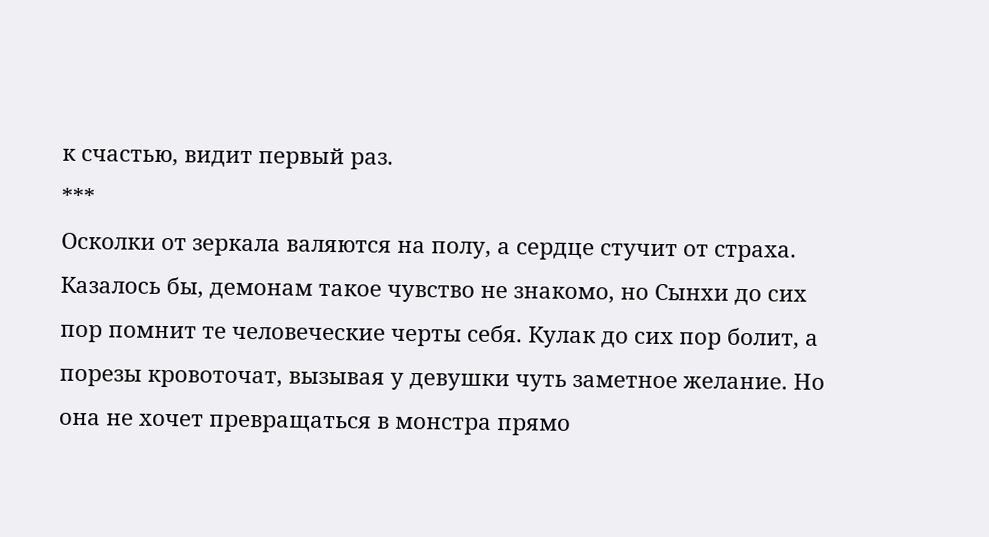к счастью, видит первый раз.
***
Осколки от зеркала валяются на полу, а сердце стучит от страха. Казалось бы, демонам такое чувство не знакомо, но Сынхи до сих пор помнит те человеческие черты себя. Кулак до сих пор болит, а порезы кровоточат, вызывая у девушки чуть заметное желание. Но она не хочет превращаться в монстра прямо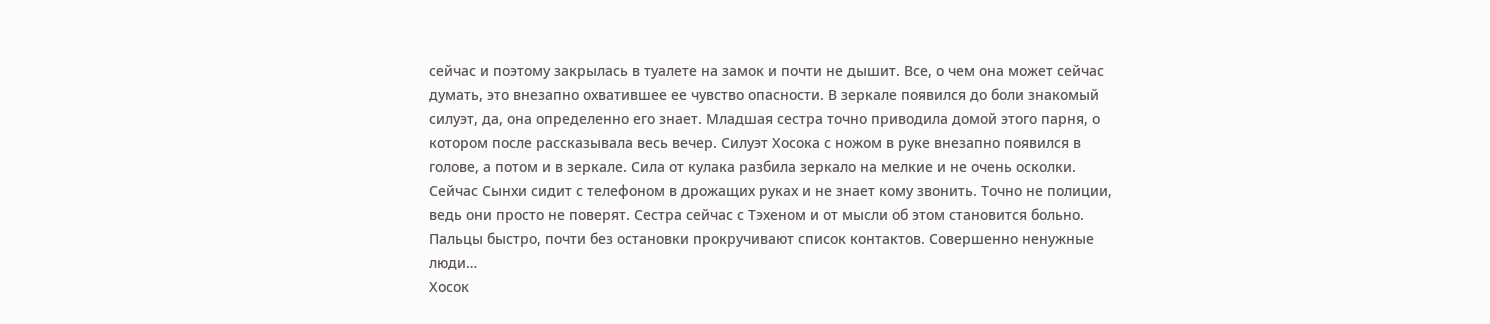сейчас и поэтому закрылась в туалете на замок и почти не дышит. Все, о чем она может сейчас думать, это внезапно охватившее ее чувство опасности. В зеркале появился до боли знакомый силуэт, да, она определенно его знает. Младшая сестра точно приводила домой этого парня, о котором после рассказывала весь вечер. Силуэт Хосока с ножом в руке внезапно появился в голове, а потом и в зеркале. Сила от кулака разбила зеркало на мелкие и не очень осколки.
Сейчас Сынхи сидит с телефоном в дрожащих руках и не знает кому звонить. Точно не полиции, ведь они просто не поверят. Сестра сейчас с Тэхеном и от мысли об этом становится больно. Пальцы быстро, почти без остановки прокручивают список контактов. Совершенно ненужные люди…
Хосок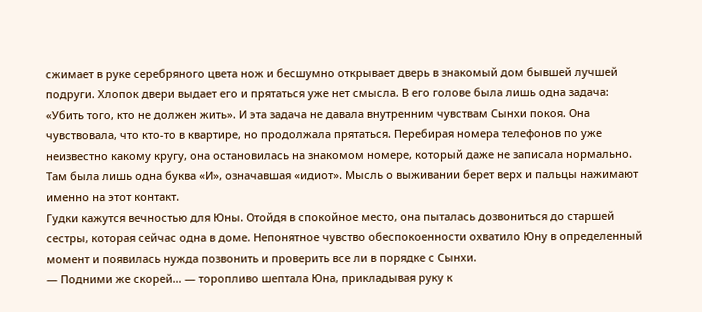сжимает в руке серебряного цвета нож и бесшумно открывает дверь в знакомый дом бывшей лучшей подруги. Хлопок двери выдает его и прятаться уже нет смысла. В его голове была лишь одна задача: «Убить того, кто не должен жить». И эта задача не давала внутренним чувствам Сынхи покоя. Она чувствовала, что кто-то в квартире, но продолжала прятаться. Перебирая номера телефонов по уже неизвестно какому кругу, она остановилась на знакомом номере, который даже не записала нормально. Там была лишь одна буква «И», означавшая «идиот». Мысль о выживании берет верх и пальцы нажимают именно на этот контакт.
Гудки кажутся вечностью для Юны. Отойдя в спокойное место, она пыталась дозвониться до старшей сестры, которая сейчас одна в доме. Непонятное чувство обеспокоенности охватило Юну в определенный момент и появилась нужда позвонить и проверить все ли в порядке с Сынхи.
— Подними же скорей… — торопливо шептала Юна, прикладывая руку к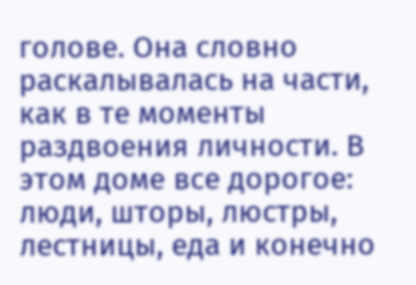голове. Она словно раскалывалась на части, как в те моменты раздвоения личности. В этом доме все дорогое: люди, шторы, люстры, лестницы, еда и конечно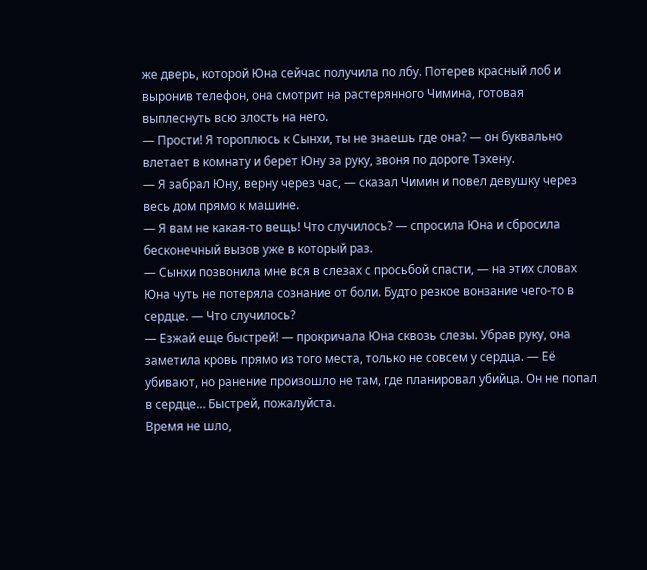же дверь, которой Юна сейчас получила по лбу. Потерев красный лоб и выронив телефон, она смотрит на растерянного Чимина, готовая выплеснуть всю злость на него.
— Прости! Я тороплюсь к Сынхи, ты не знаешь где она? — он буквально влетает в комнату и берет Юну за руку, звоня по дороге Тэхену.
— Я забрал Юну, верну через час, — сказал Чимин и повел девушку через весь дом прямо к машине.
— Я вам не какая-то вещь! Что случилось? — спросила Юна и сбросила бесконечный вызов уже в который раз.
— Сынхи позвонила мне вся в слезах с просьбой спасти, — на этих словах Юна чуть не потеряла сознание от боли. Будто резкое вонзание чего-то в сердце. — Что случилось?
— Езжай еще быстрей! — прокричала Юна сквозь слезы. Убрав руку, она заметила кровь прямо из того места, только не совсем у сердца. — Её убивают, но ранение произошло не там, где планировал убийца. Он не попал в сердце… Быстрей, пожалуйста.
Время не шло,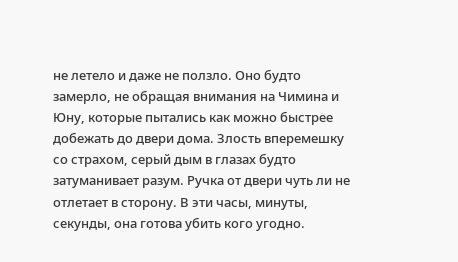не летело и даже не ползло. Оно будто замерло, не обращая внимания на Чимина и Юну, которые пытались как можно быстрее добежать до двери дома. Злость вперемешку со страхом, серый дым в глазах будто затуманивает разум. Ручка от двери чуть ли не отлетает в сторону. В эти часы, минуты, секунды, она готова убить кого угодно.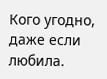Кого угодно, даже если любила.